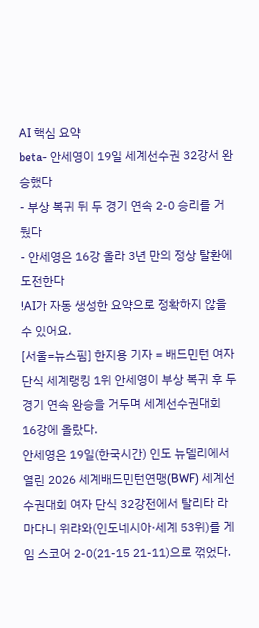AI 핵심 요약
beta- 안세영이 19일 세계선수권 32강서 완승했다
- 부상 복귀 뒤 두 경기 연속 2-0 승리를 거뒀다
- 안세영은 16강 올라 3년 만의 정상 탈환에 도전한다
!AI가 자동 생성한 요약으로 정확하지 않을 수 있어요.
[서울=뉴스핌] 한지용 기자 = 배드민턴 여자단식 세계랭킹 1위 안세영이 부상 복귀 후 두 경기 연속 완승을 거두며 세계선수권대회 16강에 올랐다.
안세영은 19일(한국시간) 인도 뉴델리에서 열린 2026 세계배드민턴연맹(BWF) 세계선수권대회 여자 단식 32강전에서 탈리타 라마다니 위랴와(인도네시아·세계 53위)를 게임 스코어 2-0(21-15 21-11)으로 꺾었다.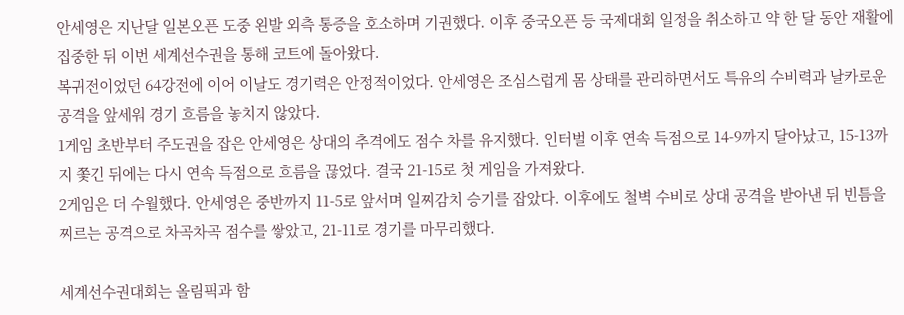안세영은 지난달 일본오픈 도중 왼발 외측 통증을 호소하며 기권했다. 이후 중국오픈 등 국제대회 일정을 취소하고 약 한 달 동안 재활에 집중한 뒤 이번 세계선수권을 통해 코트에 돌아왔다.
복귀전이었던 64강전에 이어 이날도 경기력은 안정적이었다. 안세영은 조심스럽게 몸 상태를 관리하면서도 특유의 수비력과 날카로운 공격을 앞세워 경기 흐름을 놓치지 않았다.
1게임 초반부터 주도권을 잡은 안세영은 상대의 추격에도 점수 차를 유지했다. 인터벌 이후 연속 득점으로 14-9까지 달아났고, 15-13까지 쫓긴 뒤에는 다시 연속 득점으로 흐름을 끊었다. 결국 21-15로 첫 게임을 가져왔다.
2게임은 더 수월했다. 안세영은 중반까지 11-5로 앞서며 일찌감치 승기를 잡았다. 이후에도 철벽 수비로 상대 공격을 받아낸 뒤 빈틈을 찌르는 공격으로 차곡차곡 점수를 쌓았고, 21-11로 경기를 마무리했다.

세계선수권대회는 올림픽과 함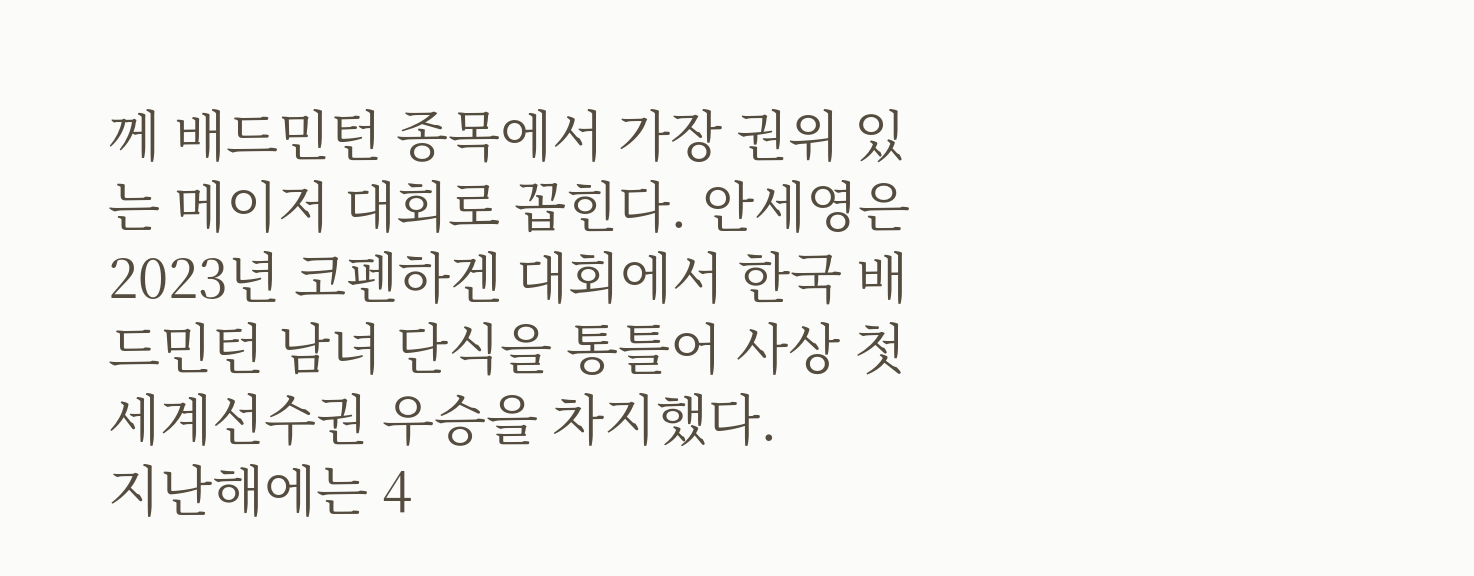께 배드민턴 종목에서 가장 권위 있는 메이저 대회로 꼽힌다. 안세영은 2023년 코펜하겐 대회에서 한국 배드민턴 남녀 단식을 통틀어 사상 첫 세계선수권 우승을 차지했다.
지난해에는 4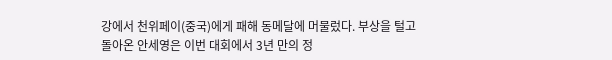강에서 천위페이(중국)에게 패해 동메달에 머물렀다. 부상을 털고 돌아온 안세영은 이번 대회에서 3년 만의 정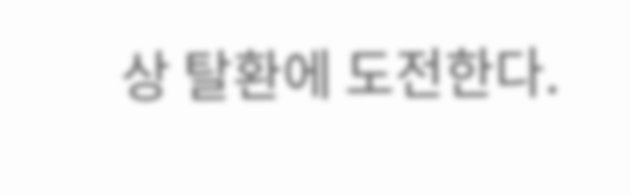상 탈환에 도전한다.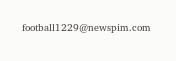football1229@newspim.com